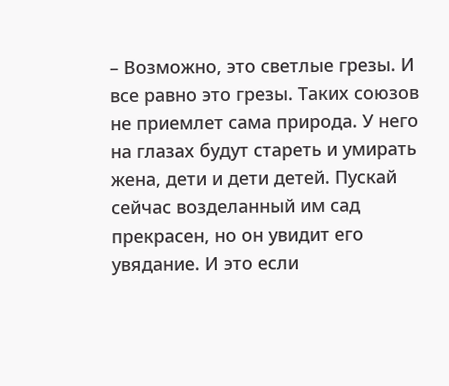– Возможно, это светлые грезы. И все равно это грезы. Таких союзов не приемлет сама природа. У него на глазах будут стареть и умирать жена, дети и дети детей. Пускай сейчас возделанный им сад прекрасен, но он увидит его увядание. И это если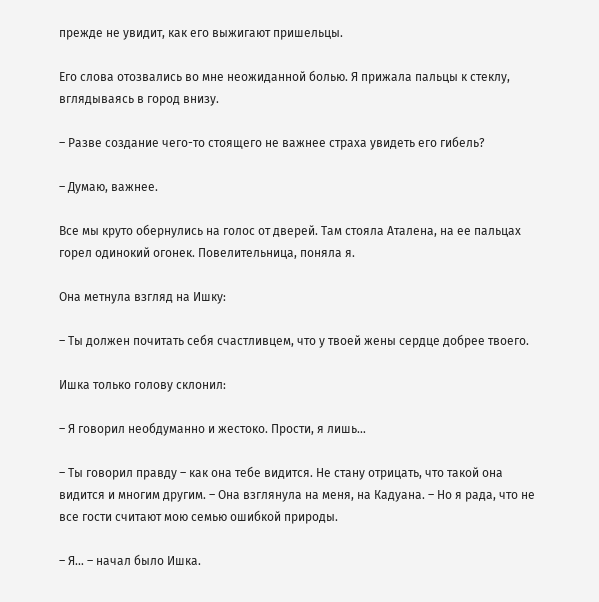прежде не увидит, как его выжигают пришельцы.

Его слова отозвались во мне неожиданной болью. Я прижала пальцы к стеклу, вглядываясь в город внизу.

– Разве создание чего-то стоящего не важнее страха увидеть его гибель?

– Думаю, важнее.

Все мы круто обернулись на голос от дверей. Там стояла Аталена, на ее пальцах горел одинокий огонек. Повелительница, поняла я.

Она метнула взгляд на Ишку:

– Ты должен почитать себя счастливцем, что у твоей жены сердце добрее твоего.

Ишка только голову склонил:

– Я говорил необдуманно и жестоко. Прости, я лишь…

– Ты говорил правду – как она тебе видится. Не стану отрицать, что такой она видится и многим другим. – Она взглянула на меня, на Кадуана. – Но я рада, что не все гости считают мою семью ошибкой природы.

– Я… – начал было Ишка.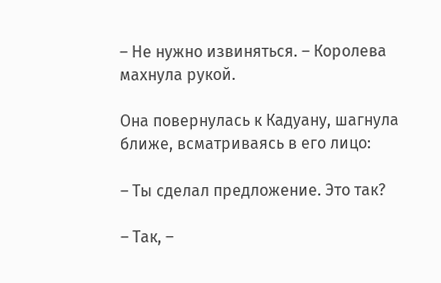– Не нужно извиняться. – Королева махнула рукой.

Она повернулась к Кадуану, шагнула ближе, всматриваясь в его лицо:

– Ты сделал предложение. Это так?

– Так, –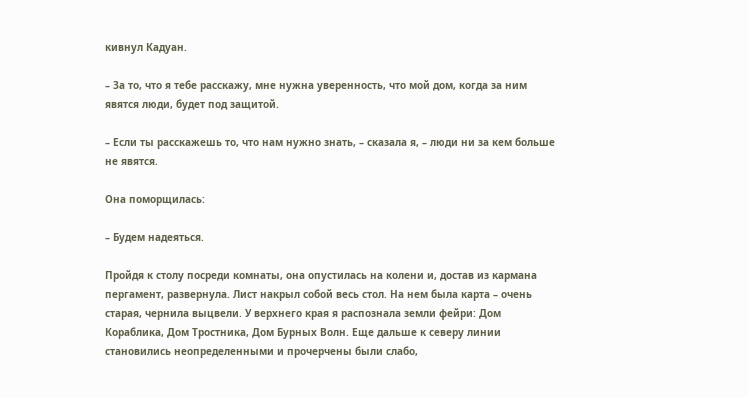кивнул Кадуан.

– За то, что я тебе расскажу, мне нужна уверенность, что мой дом, когда за ним явятся люди, будет под защитой.

– Если ты расскажешь то, что нам нужно знать, – сказала я, – люди ни за кем больше не явятся.

Она поморщилась:

– Будем надеяться.

Пройдя к столу посреди комнаты, она опустилась на колени и, достав из кармана пергамент, развернула. Лист накрыл собой весь стол. На нем была карта – очень старая, чернила выцвели. У верхнего края я распознала земли фейри: Дом Кораблика, Дом Тростника, Дом Бурных Волн. Еще дальше к северу линии становились неопределенными и прочерчены были слабо,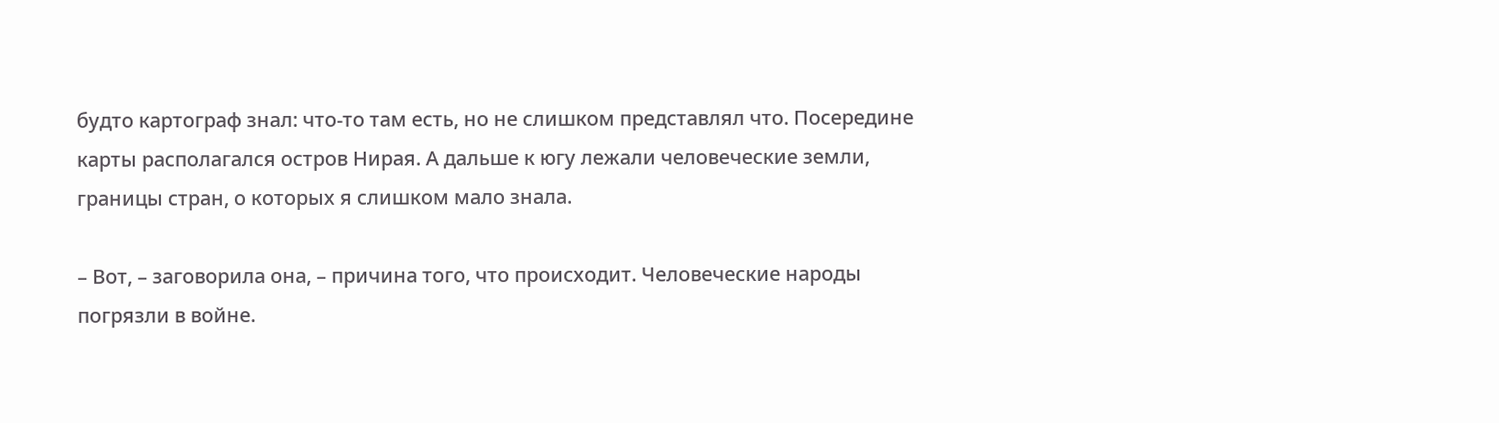будто картограф знал: что-то там есть, но не слишком представлял что. Посередине карты располагался остров Нирая. А дальше к югу лежали человеческие земли, границы стран, о которых я слишком мало знала.

– Вот, – заговорила она, – причина того, что происходит. Человеческие народы погрязли в войне.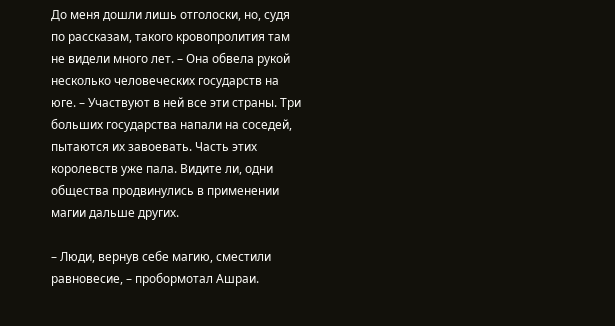До меня дошли лишь отголоски, но, судя по рассказам, такого кровопролития там не видели много лет. – Она обвела рукой несколько человеческих государств на юге. – Участвуют в ней все эти страны. Три больших государства напали на соседей, пытаются их завоевать. Часть этих королевств уже пала. Видите ли, одни общества продвинулись в применении магии дальше других.

– Люди, вернув себе магию, сместили равновесие, – пробормотал Ашраи.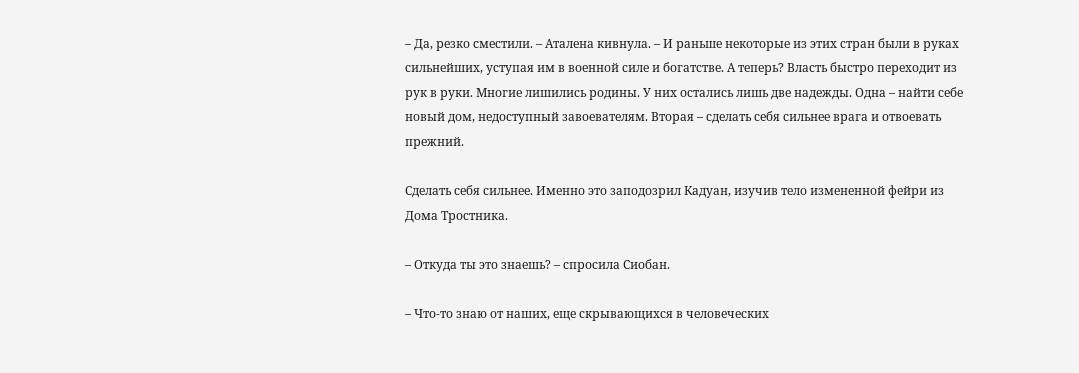– Да, резко сместили. – Аталена кивнула. – И раньше некоторые из этих стран были в руках сильнейших, уступая им в военной силе и богатстве. А теперь? Власть быстро переходит из рук в руки. Многие лишились родины. У них остались лишь две надежды. Одна – найти себе новый дом, недоступный завоевателям. Вторая – сделать себя сильнее врага и отвоевать прежний.

Сделать себя сильнее. Именно это заподозрил Кадуан, изучив тело измененной фейри из Дома Тростника.

– Откуда ты это знаешь? – спросила Сиобан.

– Что-то знаю от наших, еще скрывающихся в человеческих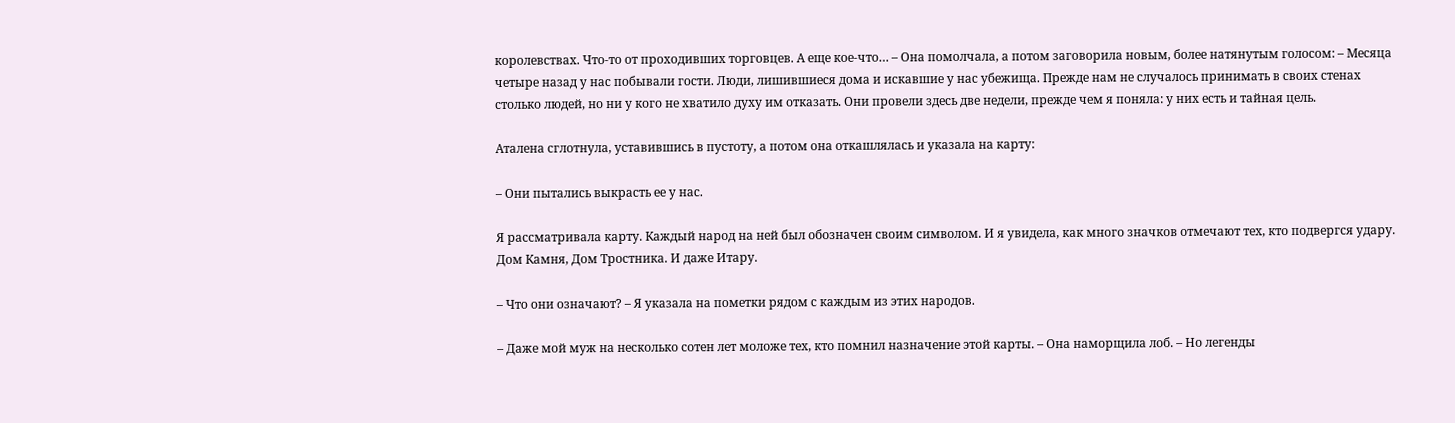королевствах. Что-то от проходивших торговцев. А еще кое-что… – Она помолчала, а потом заговорила новым, более натянутым голосом: – Месяца четыре назад у нас побывали гости. Люди, лишившиеся дома и искавшие у нас убежища. Прежде нам не случалось принимать в своих стенах столько людей, но ни у кого не хватило духу им отказать. Они провели здесь две недели, прежде чем я поняла: у них есть и тайная цель.

Аталена сглотнула, уставившись в пустоту, а потом она откашлялась и указала на карту:

– Они пытались выкрасть ее у нас.

Я рассматривала карту. Каждый народ на ней был обозначен своим символом. И я увидела, как много значков отмечают тех, кто подвергся удару. Дом Камня, Дом Тростника. И даже Итару.

– Что они означают? – Я указала на пометки рядом с каждым из этих народов.

– Даже мой муж на несколько сотен лет моложе тех, кто помнил назначение этой карты. – Она наморщила лоб. – Но легенды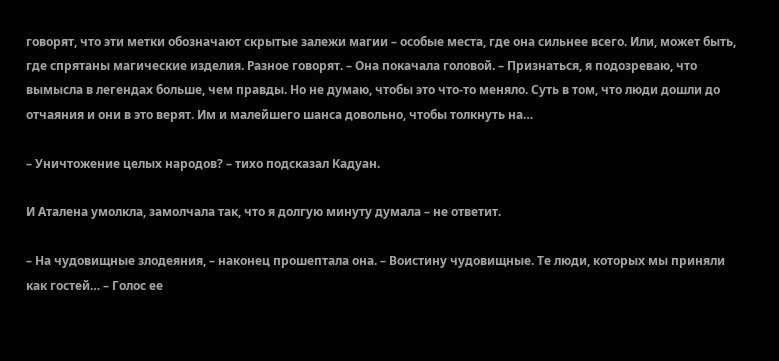говорят, что эти метки обозначают скрытые залежи магии – особые места, где она сильнее всего. Или, может быть, где спрятаны магические изделия. Разное говорят. – Она покачала головой. – Признаться, я подозреваю, что вымысла в легендах больше, чем правды. Но не думаю, чтобы это что-то меняло. Суть в том, что люди дошли до отчаяния и они в это верят. Им и малейшего шанса довольно, чтобы толкнуть на…

– Уничтожение целых народов? – тихо подсказал Кадуан.

И Аталена умолкла, замолчала так, что я долгую минуту думала – не ответит.

– На чудовищные злодеяния, – наконец прошептала она. – Воистину чудовищные. Те люди, которых мы приняли как гостей… – Голос ее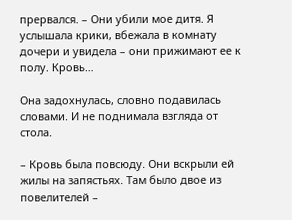прервался. – Они убили мое дитя. Я услышала крики, вбежала в комнату дочери и увидела – они прижимают ее к полу. Кровь…

Она задохнулась, словно подавилась словами. И не поднимала взгляда от стола.

– Кровь была повсюду. Они вскрыли ей жилы на запястьях. Там было двое из повелителей –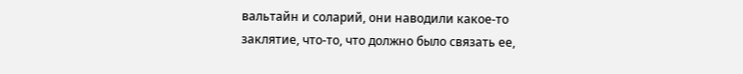вальтайн и соларий, они наводили какое-то заклятие, что-то, что должно было связать ее,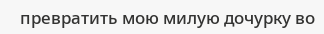превратить мою милую дочурку во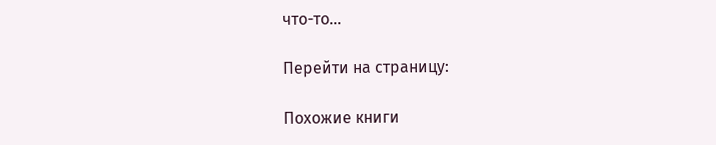что-то…

Перейти на страницу:

Похожие книги